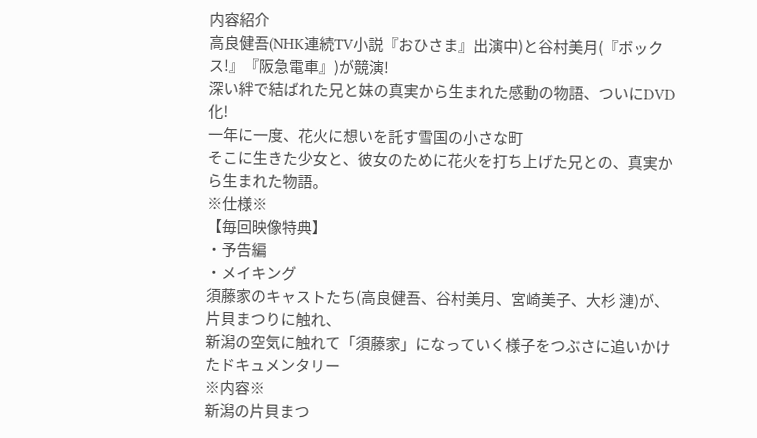内容紹介
高良健吾(NHK連続TV小説『おひさま』出演中)と谷村美月(『ボックス!』『阪急電車』)が競演!
深い絆で結ばれた兄と妹の真実から生まれた感動の物語、ついにDVD化!
一年に一度、花火に想いを託す雪国の小さな町
そこに生きた少女と、彼女のために花火を打ち上げた兄との、真実から生まれた物語。
※仕様※
【毎回映像特典】
・予告編
・メイキング
須藤家のキャストたち(高良健吾、谷村美月、宮崎美子、大杉 漣)が、片貝まつりに触れ、
新潟の空気に触れて「須藤家」になっていく様子をつぶさに追いかけたドキュメンタリー
※内容※
新潟の片貝まつ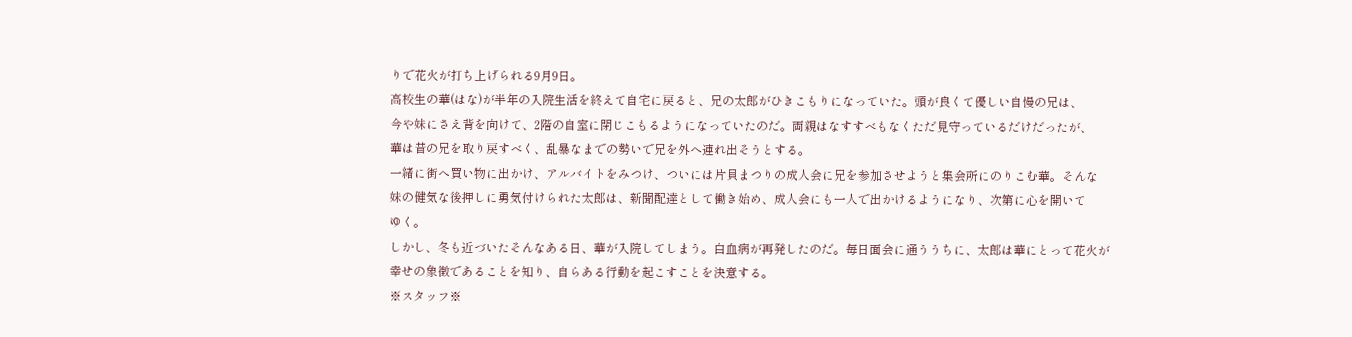りで花火が打ち上げられる9月9日。
高校生の華(はな)が半年の入院生活を終えて自宅に戻ると、兄の太郎がひきこもりになっていた。頭が良くて優しい自慢の兄は、
今や妹にさえ背を向けて、2階の自室に閉じこもるようになっていたのだ。両親はなすすべもなくただ見守っているだけだったが、
華は昔の兄を取り戻すべく、乱暴なまでの勢いで兄を外へ連れ出そうとする。
一緒に街へ買い物に出かけ、アルバイトをみつけ、ついには片貝まつりの成人会に兄を参加させようと集会所にのりこむ華。そんな
妹の健気な後押しに勇気付けられた太郎は、新聞配達として働き始め、成人会にも一人で出かけるようになり、次第に心を開いて
ゆく。
しかし、冬も近づいたそんなある日、華が入院してしまう。白血病が再発したのだ。毎日面会に通ううちに、太郎は華にとって花火が
幸せの象徴であることを知り、自らある行動を起こすことを決意する。
※スタッフ※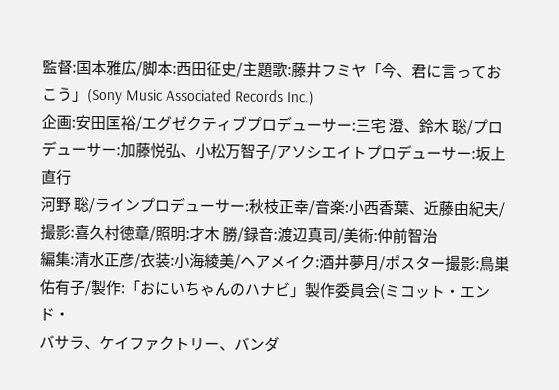監督:国本雅広/脚本:西田征史/主題歌:藤井フミヤ「今、君に言っておこう」(Sony Music Associated Records Inc.)
企画:安田匡裕/エグゼクティブプロデューサー:三宅 澄、鈴木 聡/プロデューサー:加藤悦弘、小松万智子/アソシエイトプロデューサー:坂上直行
河野 聡/ラインプロデューサー:秋枝正幸/音楽:小西香葉、近藤由紀夫/撮影:喜久村徳章/照明:才木 勝/録音:渡辺真司/美術:仲前智治
編集:清水正彦/衣装:小海綾美/ヘアメイク:酒井夢月/ポスター撮影:鳥巣佑有子/製作:「おにいちゃんのハナビ」製作委員会(ミコット・エンド・
バサラ、ケイファクトリー、バンダ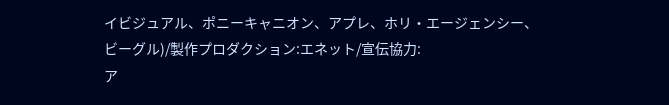イビジュアル、ポニーキャニオン、アプレ、ホリ・エージェンシー、ビーグル)/製作プロダクション:エネット/宣伝協力:
ア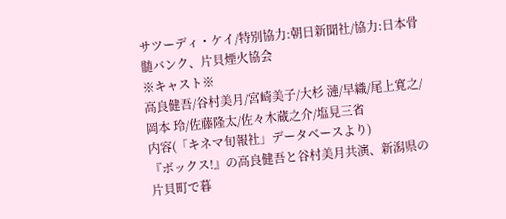サツーディ・ケイ/特別協力:朝日新聞社/協力:日本骨髄バンク、片貝煙火協会
※キャスト※
高良健吾/谷村美月/宮崎美子/大杉 漣/早織/尾上寛之/岡本 玲/佐藤隆太/佐々木蔵之介/塩見三省
内容(「キネマ旬報社」データベースより)
『ボックス!』の高良健吾と谷村美月共演、新潟県の片貝町で暮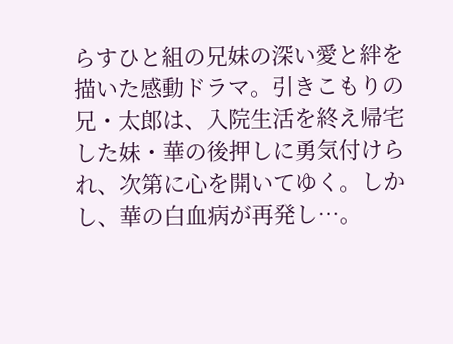らすひと組の兄妹の深い愛と絆を描いた感動ドラマ。引きこもりの兄・太郎は、入院生活を終え帰宅した妹・華の後押しに勇気付けられ、次第に心を開いてゆく。しかし、華の白血病が再発し…。